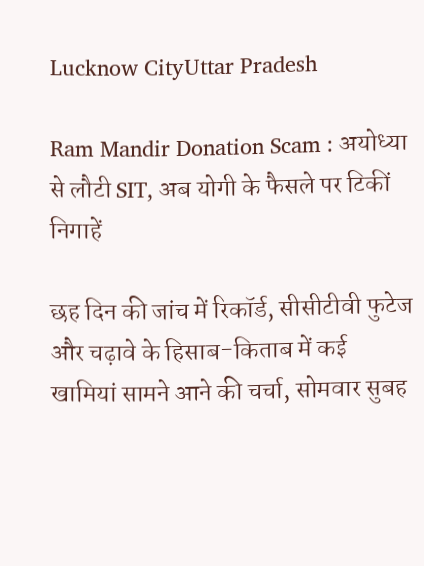Lucknow CityUttar Pradesh

Ram Mandir Donation Scam : अयोध्या से लौटी SIT, अब योगी के फैसले पर टिकीं निगाहें

छह दिन की जांच में रिकॉर्ड, सीसीटीवी फुटेज और चढ़ावे के हिसाब-किताब में कई खामियां सामने आने की चर्चा, सोमवार सुबह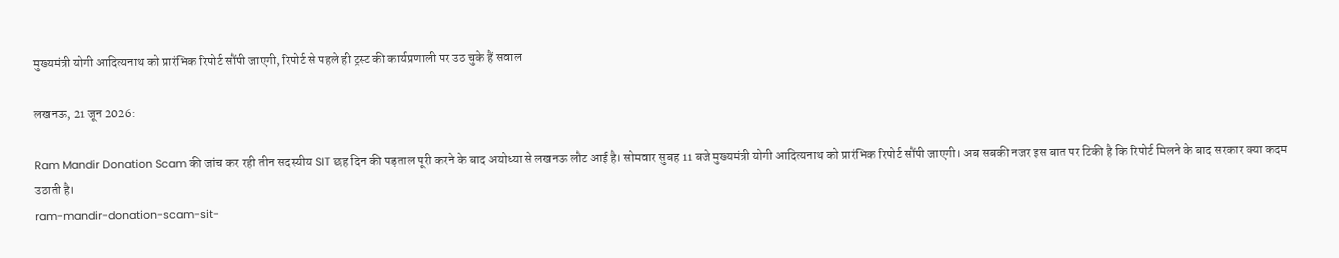मुख्यमंत्री योगी आदित्यनाथ को प्रारंभिक रिपोर्ट सौंपी जाएगी, रिपोर्ट से पहले ही ट्रस्ट की कार्यप्रणाली पर उठ चुके हैं सवाल

लखनऊ, 21 जून 2026:

Ram Mandir Donation Scam की जांच कर रही तीन सदस्यीय SIT छह दिन की पड़ताल पूरी करने के बाद अयोध्या से लखनऊ लौट आई है। सोमवार सुबह 11 बजे मुख्यमंत्री योगी आदित्यनाथ को प्रारंभिक रिपोर्ट सौंपी जाएगी। अब सबकी नजर इस बात पर टिकी है कि रिपोर्ट मिलने के बाद सरकार क्या कदम उठाती है।
ram-mandir-donation-scam-sit-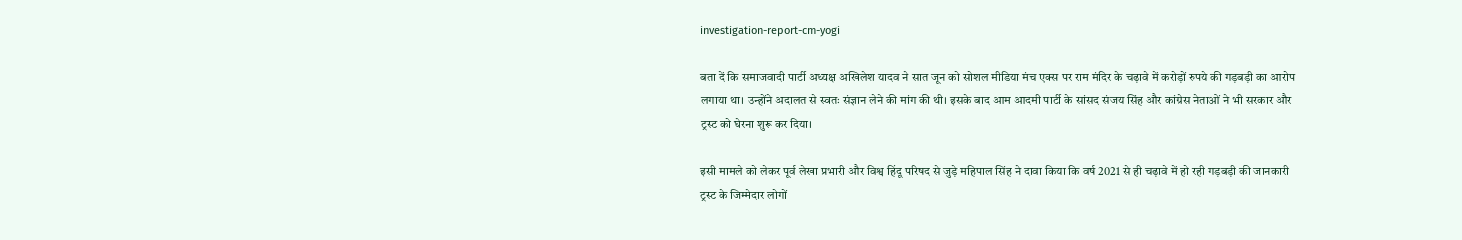investigation-report-cm-yogi

बता दें कि समाजवादी पार्टी अध्यक्ष अखिलेश यादव ने सात जून को सोशल मीडिया मंच एक्स पर राम मंदिर के चढ़ावे में करोड़ों रुपये की गड़बड़ी का आरोप लगाया था। उन्होंने अदालत से स्वतः संज्ञान लेने की मांग की थी। इसके बाद आम आदमी पार्टी के सांसद संजय सिंह और कांग्रेस नेताओं ने भी सरकार और ट्रस्ट को घेरना शुरू कर दिया।

इसी मामले को लेकर पूर्व लेखा प्रभारी और विश्व हिंदू परिषद से जुड़े महिपाल सिंह ने दावा किया कि वर्ष 2021 से ही चढ़ावे में हो रही गड़बड़ी की जानकारी ट्रस्ट के जिम्मेदार लोगों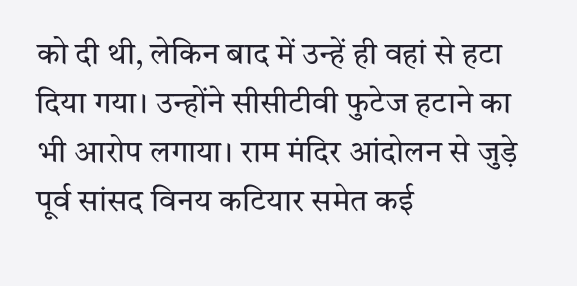को दी थी, लेकिन बाद में उन्हें ही वहां से हटा दिया गया। उन्होंने सीसीटीवी फुटेज हटाने का भी आरोप लगाया। राम मंदिर आंदोलन से जुड़े पूर्व सांसद विनय कटियार समेत कई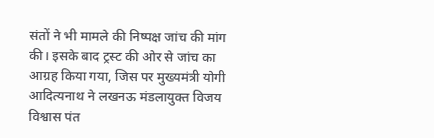संतों ने भी मामले की निष्पक्ष जांच की मांग की। इसके बाद ट्रस्ट की ओर से जांच का आग्रह किया गया, जिस पर मुख्यमंत्री योगी आदित्यनाथ ने लखनऊ मंडलायुक्त विजय विश्वास पंत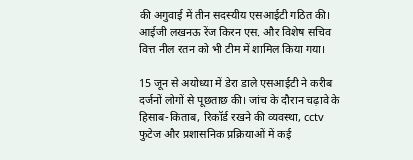की अगुवाई में तीन सदस्यीय एसआईटी गठित की। आईजी लखनऊ रेंज किरन एस. और विशेष सचिव वित्त नील रतन को भी टीम में शामिल किया गया।

15 जून से अयोध्या में डेरा डाले एसआईटी ने करीब दर्जनों लोगों से पूछताछ की। जांच के दौरान चढ़ावे के हिसाब-किताब, रिकॉर्ड रखने की व्यवस्था, cctv फुटेज और प्रशासनिक प्रक्रियाओं में कई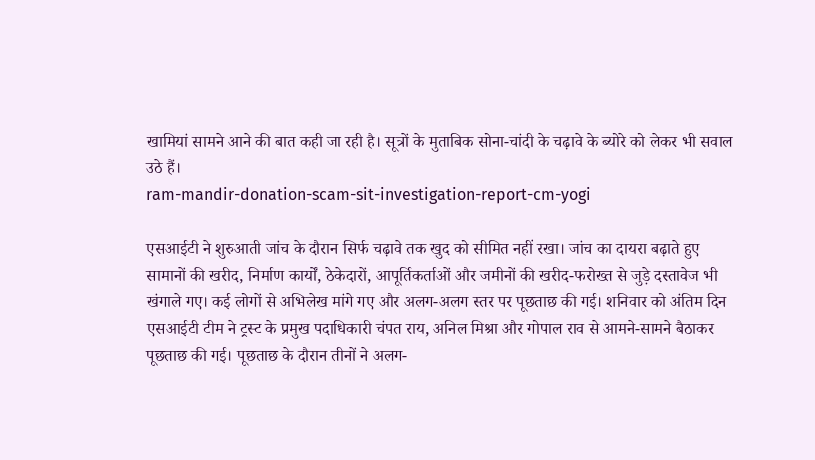खामियां सामने आने की बात कही जा रही है। सूत्रों के मुताबिक सोना-चांदी के चढ़ावे के ब्योरे को लेकर भी सवाल उठे हैं।
ram-mandir-donation-scam-sit-investigation-report-cm-yogi

एसआईटी ने शुरुआती जांच के दौरान सिर्फ चढ़ावे तक खुद को सीमित नहीं रखा। जांच का दायरा बढ़ाते हुए सामानों की खरीद, निर्माण कार्यों, ठेकेदारों, आपूर्तिकर्ताओं और जमीनों की खरीद-फरोख्त से जुड़े दस्तावेज भी खंगाले गए। कई लोगों से अभिलेख मांगे गए और अलग-अलग स्तर पर पूछताछ की गई। शनिवार को अंतिम दिन एसआईटी टीम ने ट्रस्ट के प्रमुख पदाधिकारी चंपत राय, अनिल मिश्रा और गोपाल राव से आमने-सामने बैठाकर पूछताछ की गई। पूछताछ के दौरान तीनों ने अलग-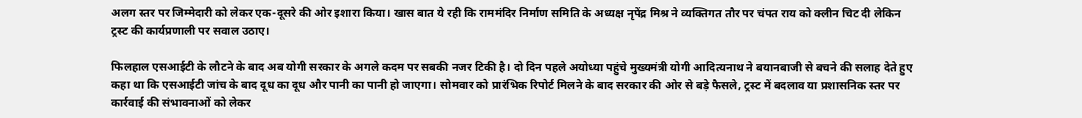अलग स्तर पर जिम्मेदारी को लेकर एक-दूसरे की ओर इशारा किया। खास बात ये रही कि राममंदिर निर्माण समिति के अध्यक्ष नृपेंद्र मिश्र ने व्यक्तिगत तौर पर चंपत राय को क्लीन चिट दी लेकिन ट्रस्ट की कार्यप्रणाली पर सवाल उठाए।

फिलहाल एसआईटी के लौटने के बाद अब योगी सरकार के अगले कदम पर सबकी नजर टिकी है। दो दिन पहले अयोध्या पहुंचे मुख्यमंत्री योगी आदित्यनाथ ने बयानबाजी से बचने की सलाह देते हुए कहा था कि एसआईटी जांच के बाद दूध का दूध और पानी का पानी हो जाएगा। सोमवार को प्रारंभिक रिपोर्ट मिलने के बाद सरकार की ओर से बड़े फैसले, ट्रस्ट में बदलाव या प्रशासनिक स्तर पर कार्रवाई की संभावनाओं को लेकर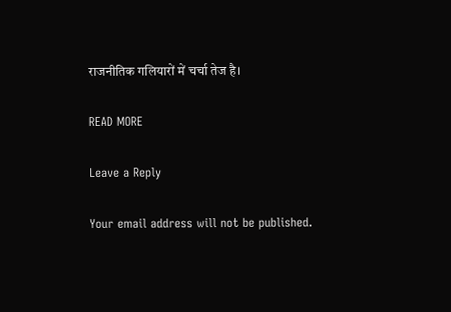राजनीतिक गलियारों में चर्चा तेज है।

READ MORE

Leave a Reply

Your email address will not be published.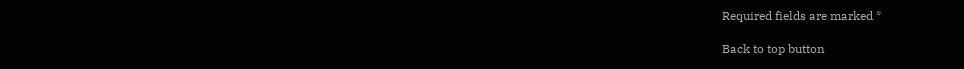Required fields are marked *

Back to top button